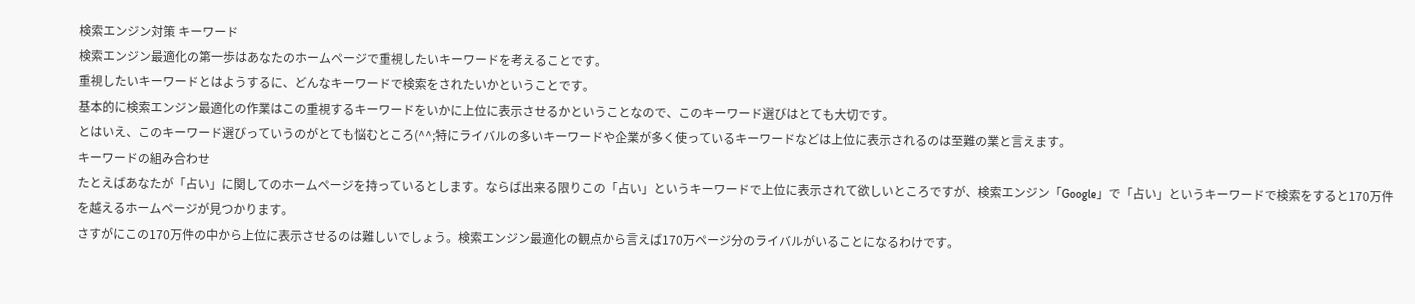検索エンジン対策 キーワード
検索エンジン最適化の第一歩はあなたのホームページで重視したいキーワードを考えることです。
重視したいキーワードとはようするに、どんなキーワードで検索をされたいかということです。
基本的に検索エンジン最適化の作業はこの重視するキーワードをいかに上位に表示させるかということなので、このキーワード選びはとても大切です。
とはいえ、このキーワード選びっていうのがとても悩むところ(^^;特にライバルの多いキーワードや企業が多く使っているキーワードなどは上位に表示されるのは至難の業と言えます。
キーワードの組み合わせ
たとえばあなたが「占い」に関してのホームページを持っているとします。ならば出来る限りこの「占い」というキーワードで上位に表示されて欲しいところですが、検索エンジン「Google」で「占い」というキーワードで検索をすると170万件を越えるホームページが見つかります。
さすがにこの170万件の中から上位に表示させるのは難しいでしょう。検索エンジン最適化の観点から言えば170万ページ分のライバルがいることになるわけです。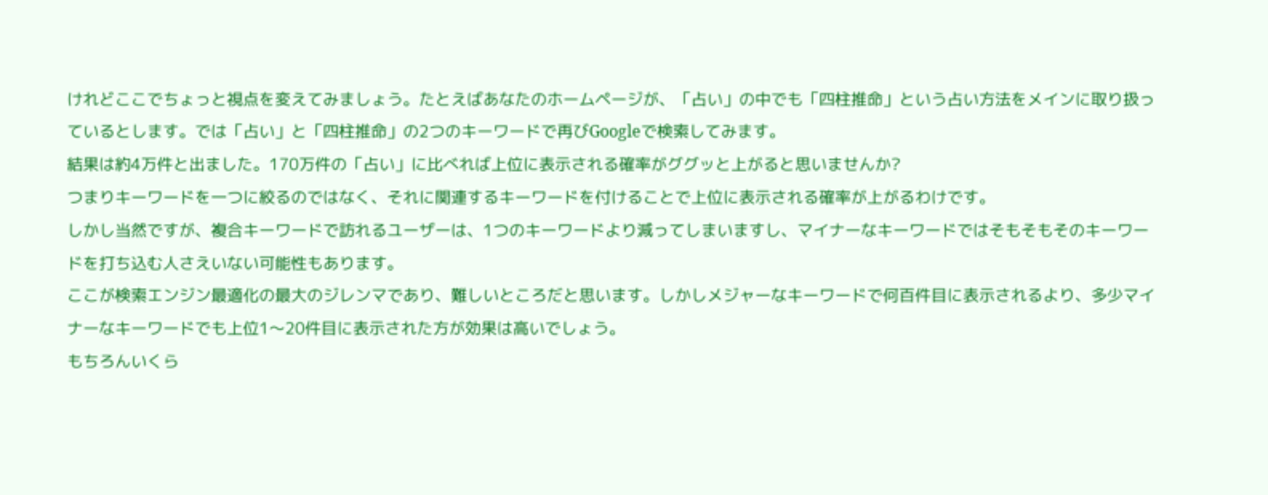けれどここでちょっと視点を変えてみましょう。たとえばあなたのホームページが、「占い」の中でも「四柱推命」という占い方法をメインに取り扱っているとします。では「占い」と「四柱推命」の2つのキーワードで再びGoogleで検索してみます。
結果は約4万件と出ました。170万件の「占い」に比べれば上位に表示される確率がググッと上がると思いませんか?
つまりキーワードを一つに絞るのではなく、それに関連するキーワードを付けることで上位に表示される確率が上がるわけです。
しかし当然ですが、複合キーワードで訪れるユーザーは、1つのキーワードより減ってしまいますし、マイナーなキーワードではそもそもそのキーワードを打ち込む人さえいない可能性もあります。
ここが検索エンジン最適化の最大のジレンマであり、難しいところだと思います。しかしメジャーなキーワードで何百件目に表示されるより、多少マイナーなキーワードでも上位1〜20件目に表示された方が効果は高いでしょう。
もちろんいくら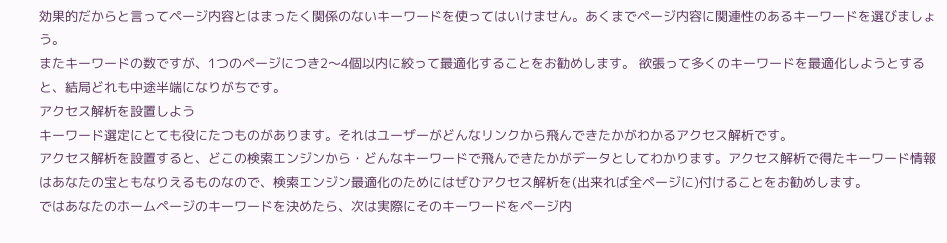効果的だからと言ってページ内容とはまったく関係のないキーワードを使ってはいけません。あくまでページ内容に関連性のあるキーワードを選びましょう。
またキーワードの数ですが、1つのページにつき2〜4個以内に絞って最適化することをお勧めします。 欲張って多くのキーワードを最適化しようとすると、結局どれも中途半端になりがちです。
アクセス解析を設置しよう
キーワード選定にとても役にたつものがあります。それはユーザーがどんなリンクから飛んできたかがわかるアクセス解析です。
アクセス解析を設置すると、どこの検索エンジンから・どんなキーワードで飛んできたかがデータとしてわかります。アクセス解析で得たキーワード情報はあなたの宝ともなりえるものなので、検索エンジン最適化のためにはぜひアクセス解析を(出来れば全ページに)付けることをお勧めします。
ではあなたのホームページのキーワードを決めたら、次は実際にそのキーワードをページ内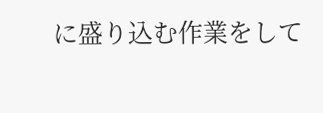に盛り込む作業をして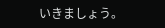いきましょう。